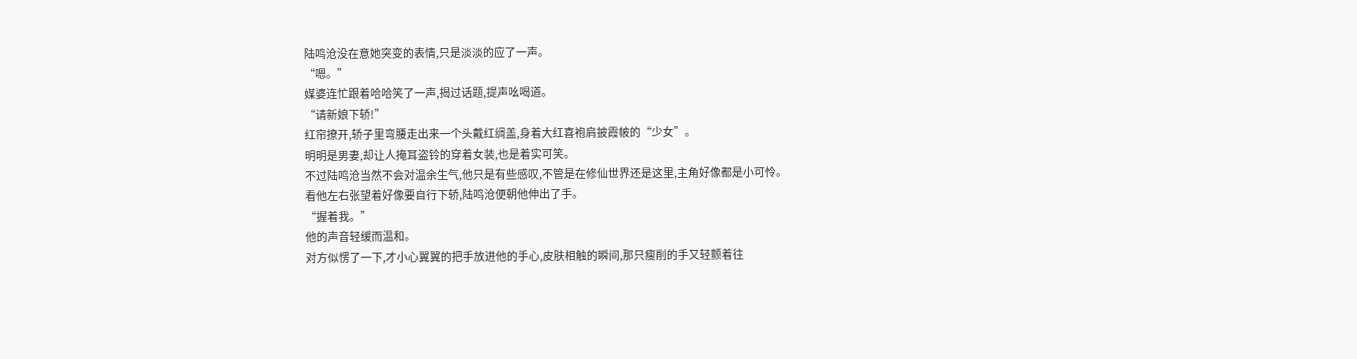陆鸣沧没在意她突变的表情,只是淡淡的应了一声。
“嗯。”
媒婆连忙跟着哈哈笑了一声,揭过话题,提声吆喝道。
“请新娘下轿!”
红帘撩开,轿子里弯腰走出来一个头戴红绸盖,身着大红喜袍肩披霞帔的“少女”。
明明是男妻,却让人掩耳盗铃的穿着女装,也是着实可笑。
不过陆鸣沧当然不会对温余生气,他只是有些感叹,不管是在修仙世界还是这里,主角好像都是小可怜。
看他左右张望着好像要自行下轿,陆鸣沧便朝他伸出了手。
“握着我。”
他的声音轻缓而温和。
对方似愣了一下,才小心翼翼的把手放进他的手心,皮肤相触的瞬间,那只瘦削的手又轻颤着往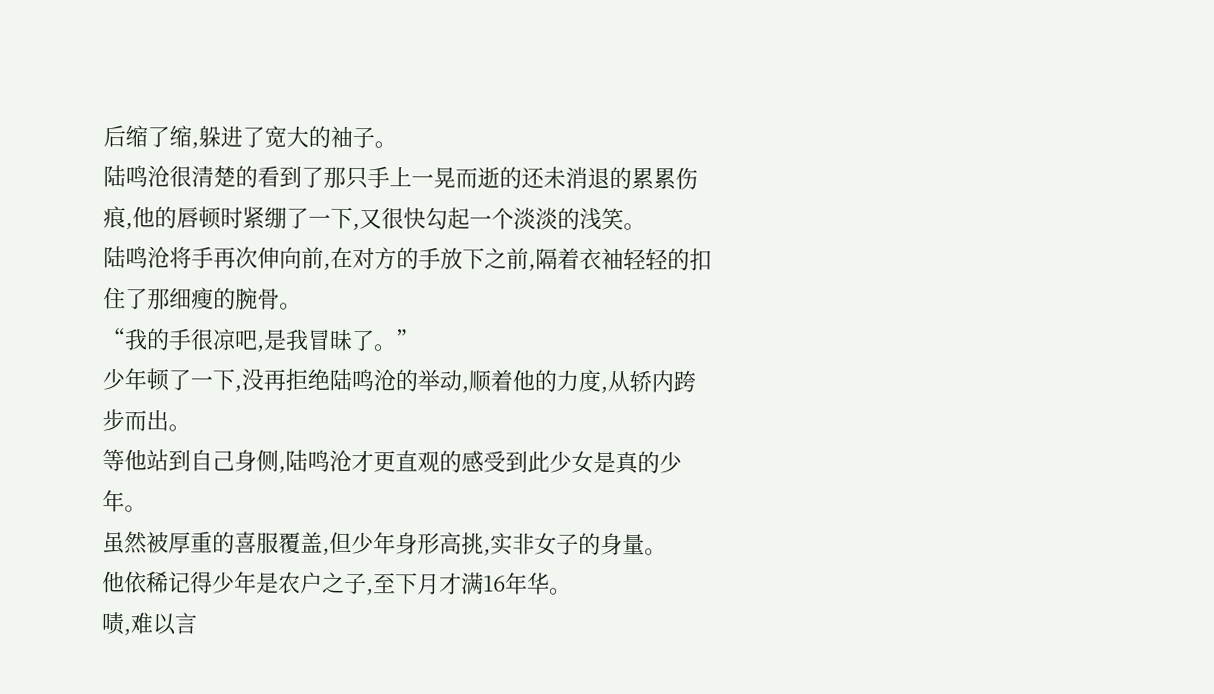后缩了缩,躲进了宽大的袖子。
陆鸣沧很清楚的看到了那只手上一晃而逝的还未消退的累累伤痕,他的唇顿时紧绷了一下,又很快勾起一个淡淡的浅笑。
陆鸣沧将手再次伸向前,在对方的手放下之前,隔着衣袖轻轻的扣住了那细瘦的腕骨。
“我的手很凉吧,是我冒昧了。”
少年顿了一下,没再拒绝陆鸣沧的举动,顺着他的力度,从轿内跨步而出。
等他站到自己身侧,陆鸣沧才更直观的感受到此少女是真的少年。
虽然被厚重的喜服覆盖,但少年身形高挑,实非女子的身量。
他依稀记得少年是农户之子,至下月才满16年华。
啧,难以言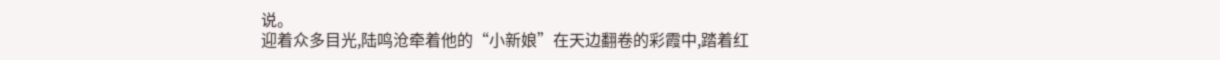说。
迎着众多目光,陆鸣沧牵着他的“小新娘”在天边翻卷的彩霞中,踏着红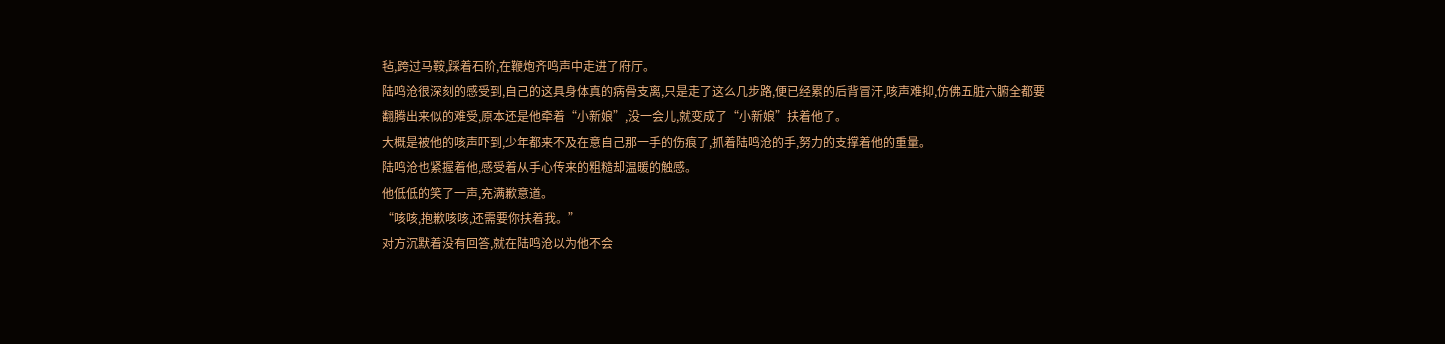毡,跨过马鞍,踩着石阶,在鞭炮齐鸣声中走进了府厅。
陆鸣沧很深刻的感受到,自己的这具身体真的病骨支离,只是走了这么几步路,便已经累的后背冒汗,咳声难抑,仿佛五脏六腑全都要翻腾出来似的难受,原本还是他牵着“小新娘”,没一会儿,就变成了“小新娘”扶着他了。
大概是被他的咳声吓到,少年都来不及在意自己那一手的伤痕了,抓着陆鸣沧的手,努力的支撑着他的重量。
陆鸣沧也紧握着他,感受着从手心传来的粗糙却温暖的触感。
他低低的笑了一声,充满歉意道。
“咳咳,抱歉咳咳,还需要你扶着我。”
对方沉默着没有回答,就在陆鸣沧以为他不会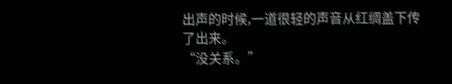出声的时候,一道很轻的声音从红绸盖下传了出来。
“没关系。”